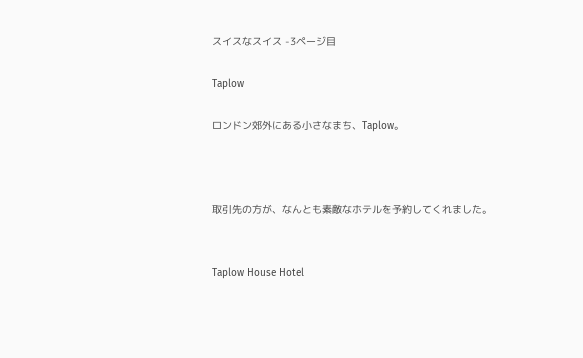スイスなスイス -3ページ目

Taplow

ロンドン郊外にある小さなまち、Taplow。



取引先の方が、なんとも素敵なホテルを予約してくれました。


Taplow House Hotel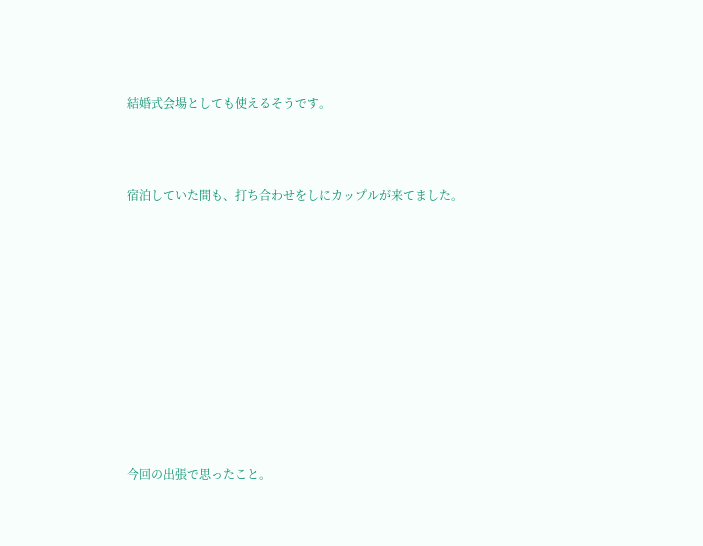結婚式会場としても使えるそうです。



宿泊していた間も、打ち合わせをしにカップルが来てました。











今回の出張で思ったこと。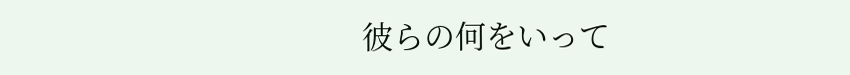彼らの何をいって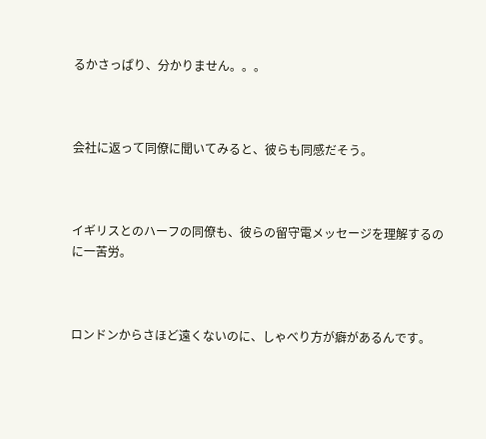るかさっぱり、分かりません。。。



会社に返って同僚に聞いてみると、彼らも同感だそう。



イギリスとのハーフの同僚も、彼らの留守電メッセージを理解するのに一苦労。



ロンドンからさほど遠くないのに、しゃべり方が癖があるんです。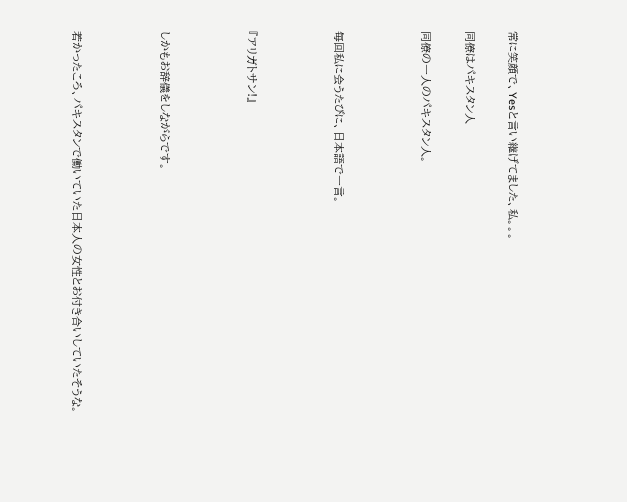常に笑顔で、Yesと言い継げてました、私。。。

同僚はパキスタン人

同僚の一人のパキスタン人。



毎回私に会うたびに、日本語で一言。



『アリガトサン!』



しかもお辞儀をしながらです。



若かったころ、パキスタンで働いていた日本人の女性とお付き合いしていたそうな。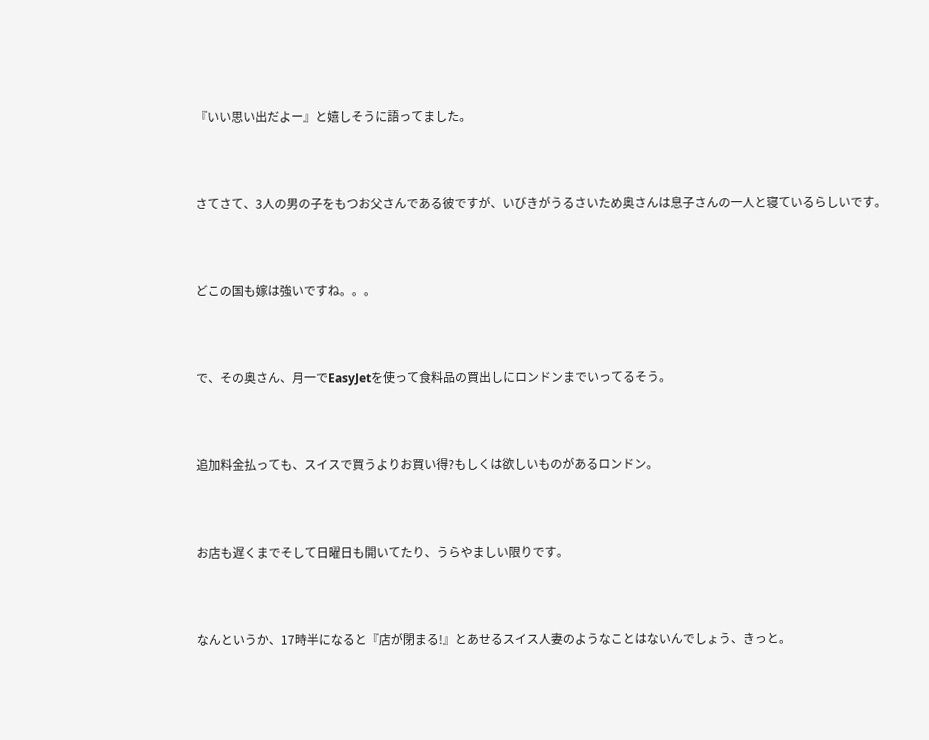『いい思い出だよー』と嬉しそうに語ってました。



さてさて、3人の男の子をもつお父さんである彼ですが、いびきがうるさいため奥さんは息子さんの一人と寝ているらしいです。



どこの国も嫁は強いですね。。。



で、その奥さん、月一でEasyJetを使って食料品の買出しにロンドンまでいってるそう。



追加料金払っても、スイスで買うよりお買い得?もしくは欲しいものがあるロンドン。



お店も遅くまでそして日曜日も開いてたり、うらやましい限りです。



なんというか、17時半になると『店が閉まる!』とあせるスイス人妻のようなことはないんでしょう、きっと。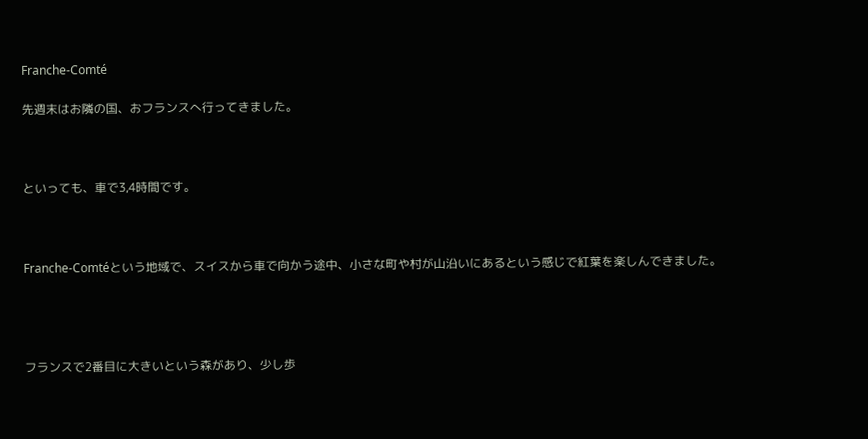Franche-Comté

先週末はお隣の国、おフランスへ行ってきました。



といっても、車で3,4時間です。



Franche-Comtéという地域で、スイスから車で向かう途中、小さな町や村が山沿いにあるという感じで紅葉を楽しんできました。




フランスで2番目に大きいという森があり、少し歩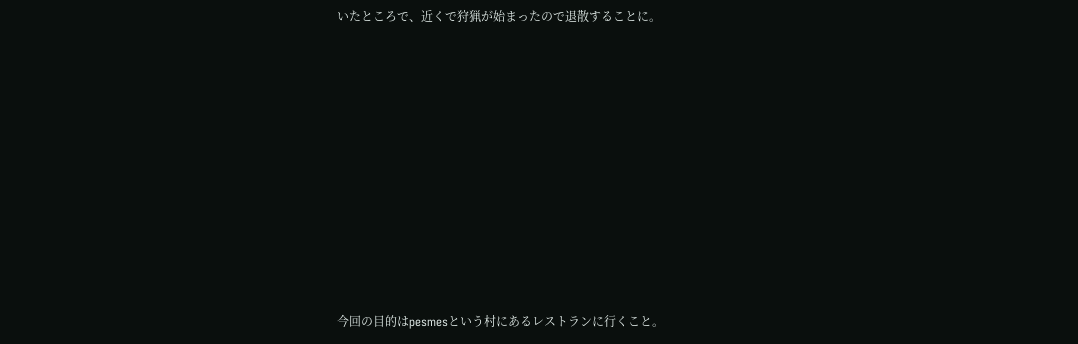いたところで、近くで狩猟が始まったので退散することに。










今回の目的はpesmesという村にあるレストランに行くこと。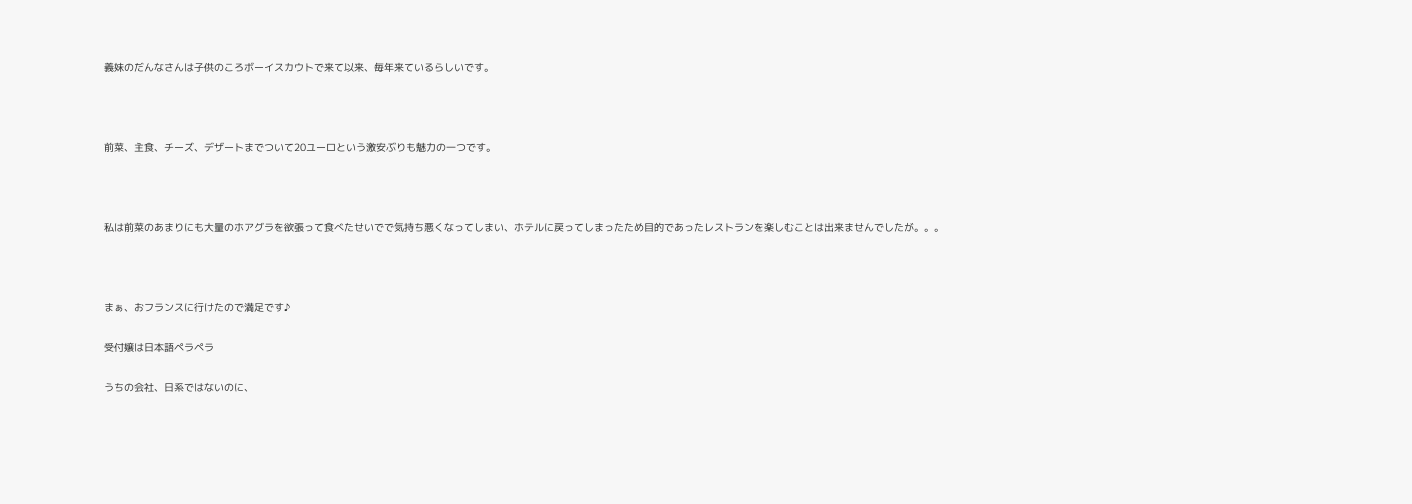義妹のだんなさんは子供のころボーイスカウトで来て以来、毎年来ているらしいです。



前菜、主食、チーズ、デザートまでついて20ユーロという激安ぶりも魅力の一つです。



私は前菜のあまりにも大量のホアグラを欲張って食べたせいでで気持ち悪くなってしまい、ホテルに戻ってしまったため目的であったレストランを楽しむことは出来ませんでしたが。。。



まぁ、おフランスに行けたので満足です♪

受付嬢は日本語ペラペラ

うちの会社、日系ではないのに、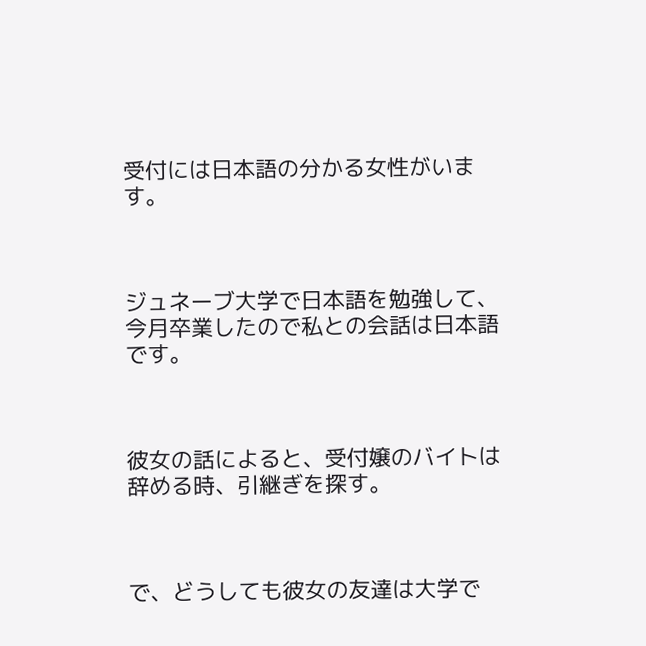受付には日本語の分かる女性がいます。



ジュネーブ大学で日本語を勉強して、今月卒業したので私との会話は日本語です。



彼女の話によると、受付嬢のバイトは辞める時、引継ぎを探す。



で、どうしても彼女の友達は大学で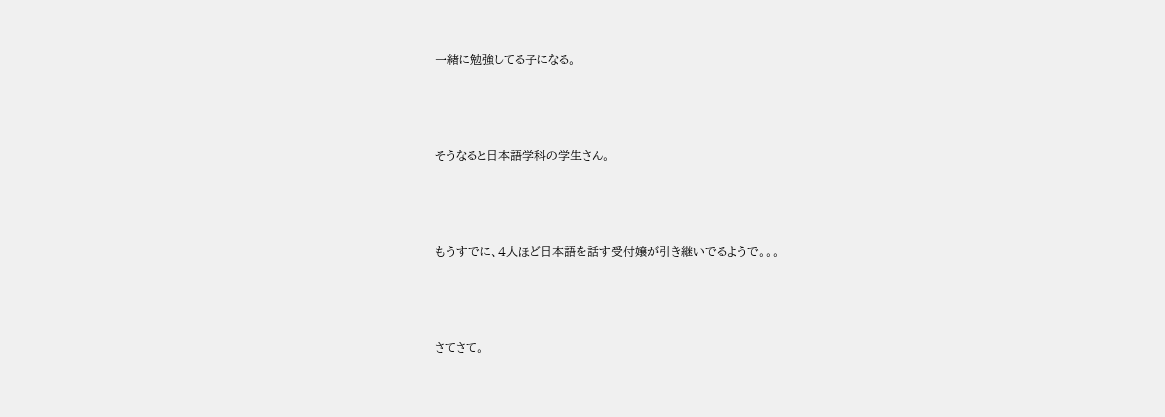一緒に勉強してる子になる。



そうなると日本語学科の学生さん。



もうすでに、4人ほど日本語を話す受付嬢が引き継いでるようで。。。



さてさて。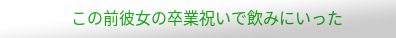この前彼女の卒業祝いで飲みにいった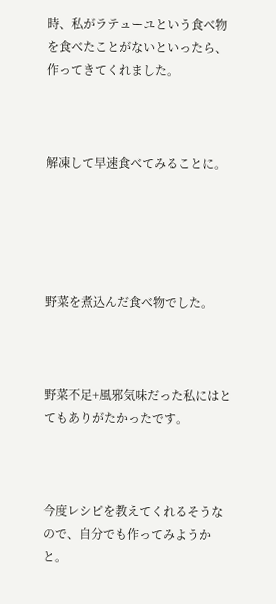時、私がラテューユという食べ物を食べたことがないといったら、作ってきてくれました。



解凍して早速食べてみることに。





野菜を煮込んだ食べ物でした。



野菜不足+風邪気味だった私にはとてもありがたかったです。



今度レシピを教えてくれるそうなので、自分でも作ってみようかと。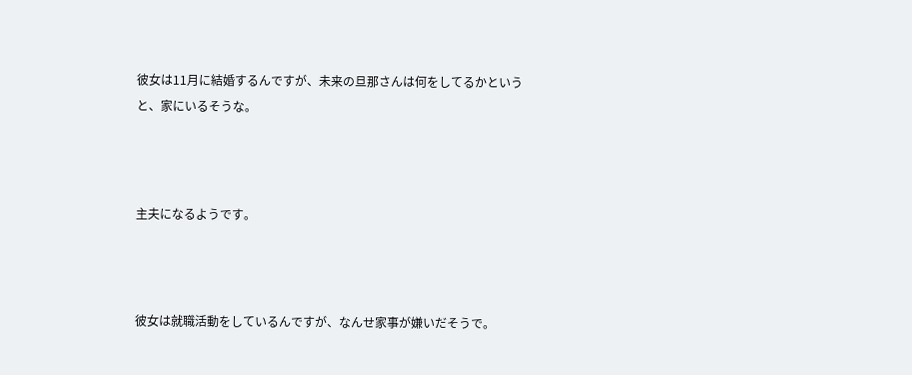彼女は11月に結婚するんですが、未来の旦那さんは何をしてるかというと、家にいるそうな。



主夫になるようです。



彼女は就職活動をしているんですが、なんせ家事が嫌いだそうで。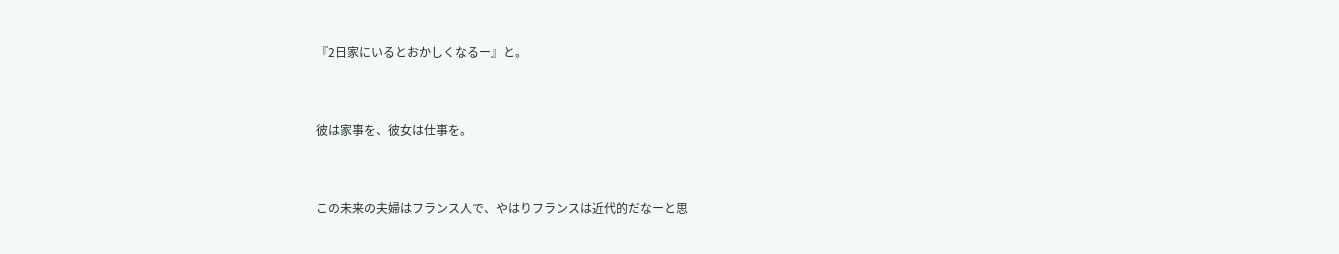『2日家にいるとおかしくなるー』と。



彼は家事を、彼女は仕事を。



この未来の夫婦はフランス人で、やはりフランスは近代的だなーと思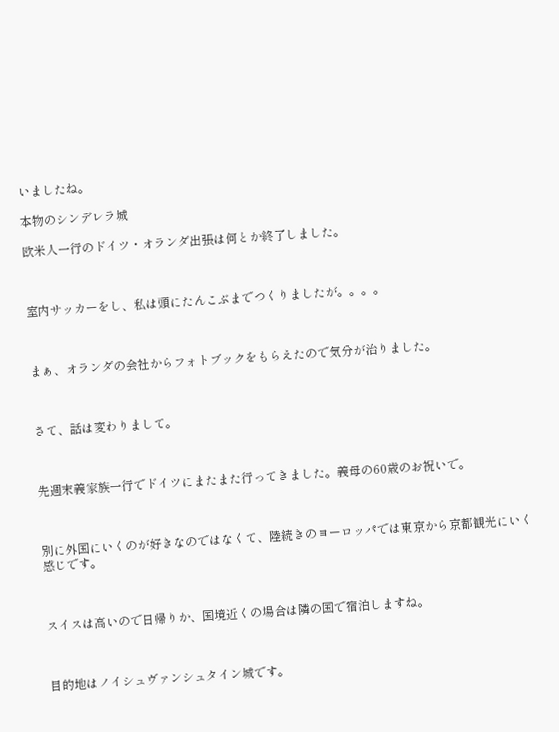いましたね。

本物のシンデレラ城

欧米人一行のドイツ・オランダ出張は何とか終了しました。



室内サッカーをし、私は頭にたんこぶまでつくりましたが。。。。



まぁ、オランダの会社からフォトブックをもらえたので気分が治りました。



さて、話は変わりまして。



先週末義家族一行でドイツにまたまた行ってきました。義母の60歳のお祝いで。



別に外国にいくのが好きなのではなくて、陸続きのヨーロッパでは東京から京都観光にいく感じです。



スイスは高いので日帰りか、国境近くの場合は隣の国で宿泊しますね。



目的地はノイシュヴァンシュタイン城です。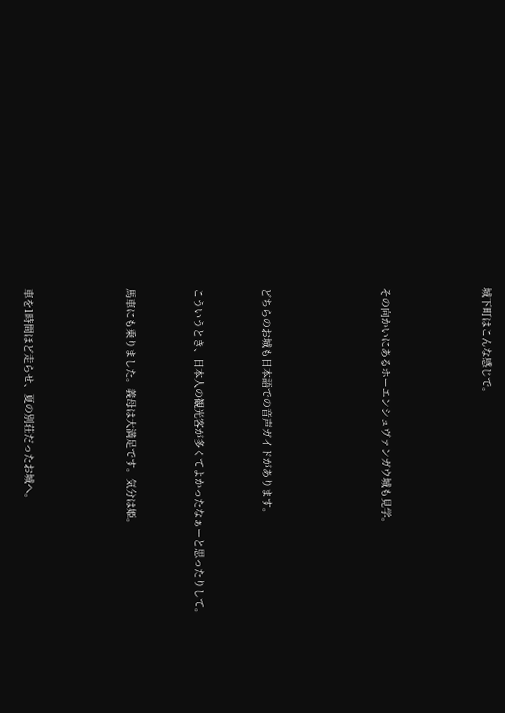城下町はこんな感じで。





その向かいにあるホーエンシュヴァンガウ城も見学。






どちらのお城も日本語での音声ガイドがあります。



こういうとき、日本人の観光客が多くてよかったなぁーと思ったりして。



馬車にも乗りました。義母は大満足です。気分は姫。





車を1時間ほど走らせ、夏の別荘だったお城へ。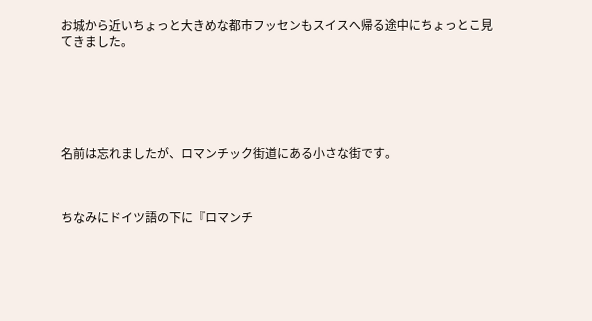お城から近いちょっと大きめな都市フッセンもスイスへ帰る途中にちょっとこ見てきました。






名前は忘れましたが、ロマンチック街道にある小さな街です。



ちなみにドイツ語の下に『ロマンチ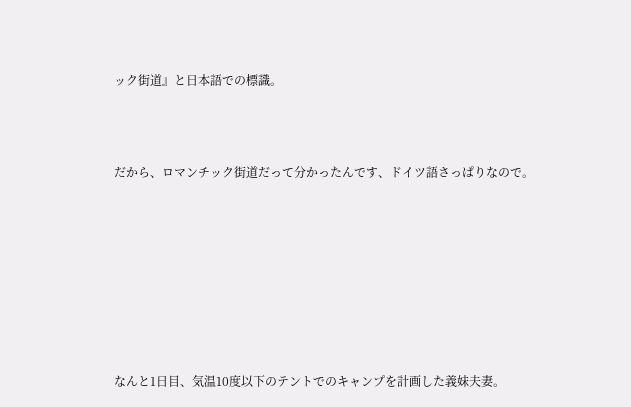ック街道』と日本語での標識。



だから、ロマンチック街道だって分かったんです、ドイツ語さっぱりなので。








なんと1日目、気温10度以下のテントでのキャンプを計画した義妹夫妻。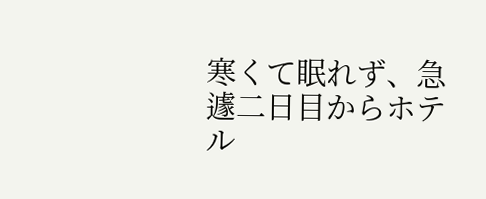寒くて眠れず、急遽二日目からホテル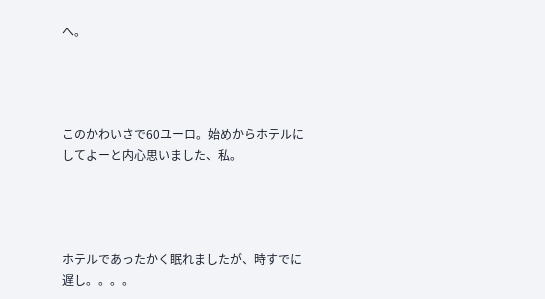へ。




このかわいさで60ユーロ。始めからホテルにしてよーと内心思いました、私。




ホテルであったかく眠れましたが、時すでに遅し。。。。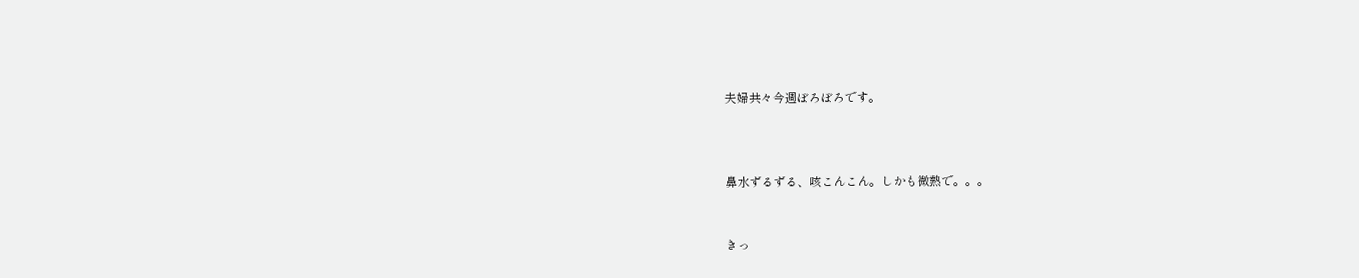夫婦共々今週ぼろぼろです。



鼻水ずるずる、咳こんこん。しかも微熱で。。。


きっ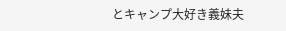とキャンプ大好き義妹夫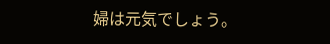婦は元気でしょう。